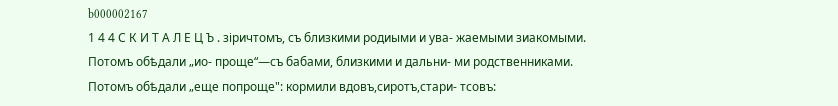b000002167
1 4 4 С К И Т А Л Е Ц Ъ . зіричтомъ, съ близкими родиыми и ува- жаемыми зиакомыми. Потомъ обѣдали „ио- проще“—съ бабами, близкими и дальни- ми родственниками. Потомъ обѣдали „еще попроще": кормили вдовъ,сиротъ,стари- тсовъ: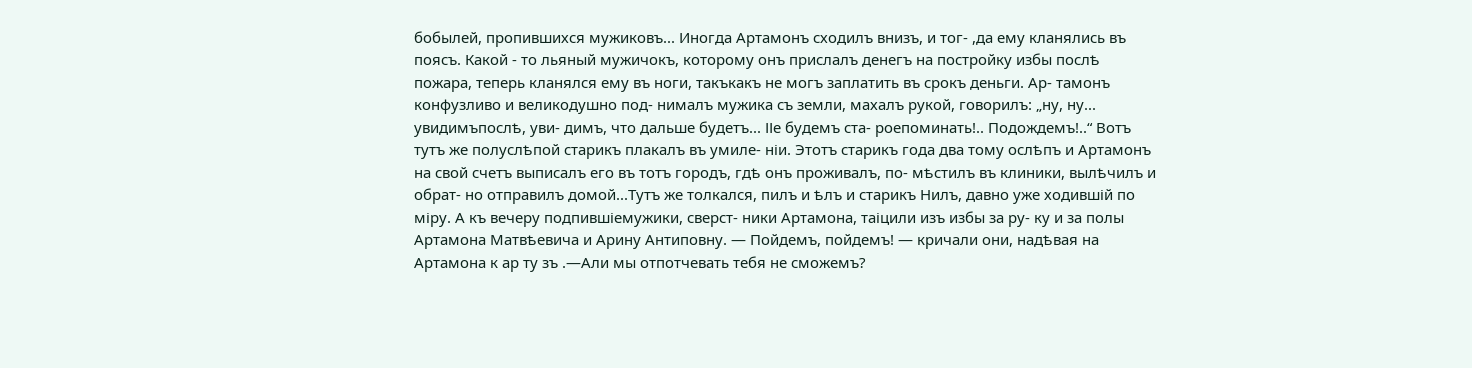бобылей, пропившихся мужиковъ... Иногда Артамонъ сходилъ внизъ, и тог- ,да ему кланялись въ поясъ. Какой - то льяный мужичокъ, которому онъ прислалъ денегъ на постройку избы послѣ пожара, теперь кланялся ему въ ноги, такъкакъ не могъ заплатить въ срокъ деньги. Ар- тамонъ конфузливо и великодушно под- нималъ мужика съ земли, махалъ рукой, говорилъ: „ну, ну... увидимъпослѣ, уви- димъ, что дальше будетъ... ІІе будемъ ста- роепоминать!.. Подождемъ!..“ Вотъ тутъ же полуслѣпой старикъ плакалъ въ умиле- ніи. Этотъ старикъ года два тому ослѣпъ и Артамонъ на свой счетъ выписалъ его въ тотъ городъ, гдѣ онъ проживалъ, по- мѣстилъ въ клиники, вылѣчилъ и обрат- но отправилъ домой...Тутъ же толкался, пилъ и ѣлъ и старикъ Нилъ, давно уже ходившій по міру. А къ вечеру подпившіемужики, сверст- ники Артамона, таіцили изъ избы за ру- ку и за полы Артамона Матвѣевича и Арину Антиповну. — Пойдемъ, пойдемъ! — кричали они, надѣвая на Артамона к ар ту зъ .—Али мы отпотчевать тебя не сможемъ?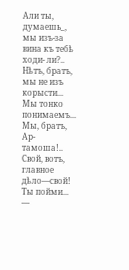Али ты, думаешь_, мы изъ-за вина къ тебѣ ходи- ли?.. Нѣтъ, братъ, мы не изъ корысти... Мы тонко понимаемъ... Мы, братъ, Ар- тамоша!.. Свой, вотъ, главное дѣло—свой! Ты пойми... —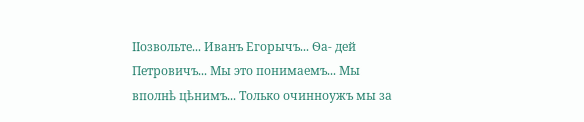ІІозвольте... Иванъ Егорычъ... Ѳа- дей Петровичъ... Мы это понимаемъ... Мы вполнѣ цѣнимъ... Только очинноужъ мы за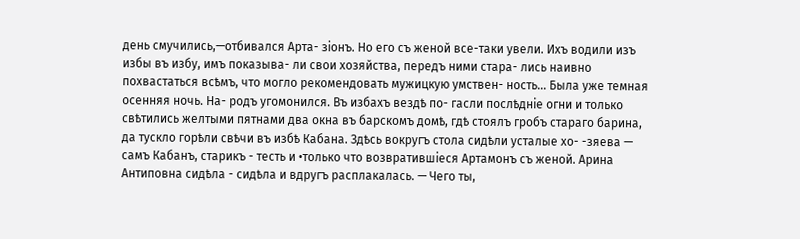день смучились,—отбивался Арта- зіонъ. Но его съ женой все-таки увели. Ихъ водили изъ избы въ избу, имъ показыва- ли свои хозяйства, передъ ними стара- лись наивно похвастаться всѣмъ, что могло рекомендовать мужицкую умствен- ность... Была уже темная осенняя ночь. На- родъ угомонился. Въ избахъ вездѣ по- гасли послѣдніе огни и только свѣтились желтыми пятнами два окна въ барскомъ домѣ, гдѣ стоялъ гробъ стараго барина, да тускло горѣли свѣчи въ избѣ Кабана. Здѣсь вокругъ стола сидѣли усталые хо- -зяева — самъ Кабанъ, старикъ - тесть и •только что возвратившіеся Артамонъ съ женой. Арина Антиповна сидѣла - сидѣла и вдругъ расплакалась. — Чего ты,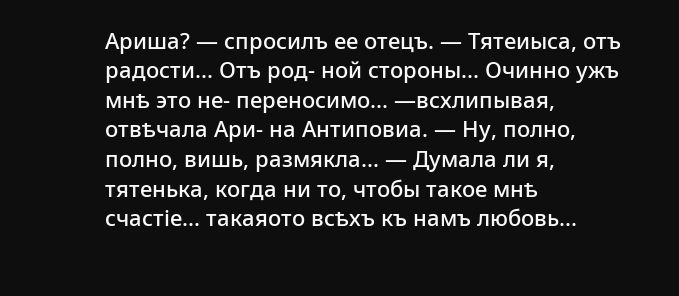Ариша? — спросилъ ее отецъ. — Тятеиыса, отъ радости... Отъ род- ной стороны... Очинно ужъ мнѣ это не- переносимо... —всхлипывая, отвѣчала Ари- на Антиповиа. — Ну, полно, полно, вишь, размякла... — Думала ли я, тятенька, когда ни то, чтобы такое мнѣ счастіе... такаяото всѣхъ къ намъ любовь...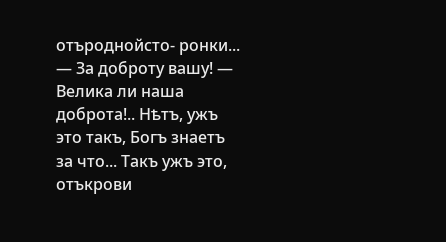отъроднойсто- ронки... — За доброту вашу! — Велика ли наша доброта!.. Нѣтъ, ужъ это такъ, Богъ знаетъ за что... Такъ ужъ это, отъкрови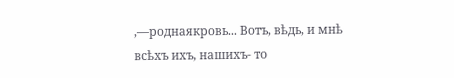,—роднаякровь... Вотъ, вѣдь, и мнѣ всѣхъ ихъ, нашихъ- то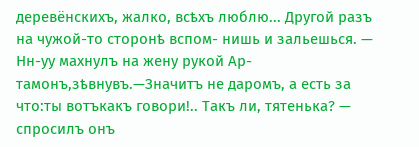деревёнскихъ, жалко, всѣхъ люблю... Другой разъ на чужой-то сторонѣ вспом- нишь и зальешься. — Нн-уу махнулъ на жену рукой Ар- тамонъ,зѣвнувъ.—Значитъ не даромъ, а есть за что:ты вотъкакъ говори!.. Такъ ли, тятенька? — спросилъ онъ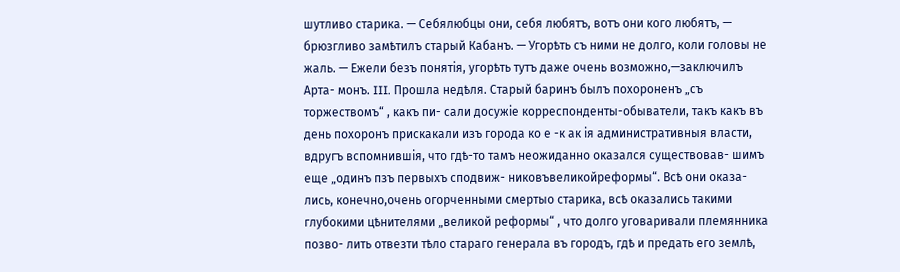шутливо старика. — Себялюбцы они, себя любятъ, вотъ они кого любятъ, — брюзгливо замѣтилъ старый Кабанъ. — Угорѣть съ ними не долго, коли головы не жаль. — Ежели безъ понятія, угорѣть тутъ даже очень возможно,—заключилъ Арта- монъ. III. Прошла недѣля. Старый баринъ былъ похороненъ „съ торжествомъ“ , какъ пи- сали досужіе корреспонденты-обыватели, такъ какъ въ день похоронъ прискакали изъ города ко е -к ак ія административныя власти, вдругъ вспомнившія, что гдѣ-то тамъ неожиданно оказался существовав- шимъ еще „одинъ пзъ первыхъ сподвиж- никовъвеликойреформы“. Всѣ они оказа- лись, конечно,очень огорченными смертыо старика, всѣ оказались такими глубокими цѣнителями „великой реформы“ , что долго уговаривали племянника позво- лить отвезти тѣло стараго генерала въ городъ, гдѣ и предать его землѣ,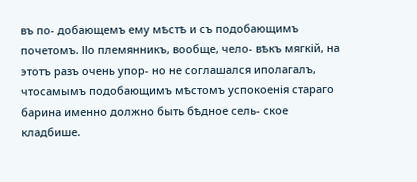въ по- добающемъ ему мѣстѣ и съ подобающимъ почетомъ. ІІо племянникъ, вообще, чело- вѣкъ мягкій, на этотъ разъ очень упор- но не соглашался иполагалъ, чтосамымъ подобающимъ мѣстомъ успокоенія стараго барина именно должно быть бѣдное сель- ское кладбише.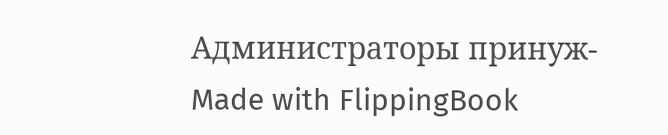Администраторы принуж-
Made with FlippingBook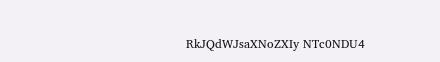RkJQdWJsaXNoZXIy NTc0NDU4